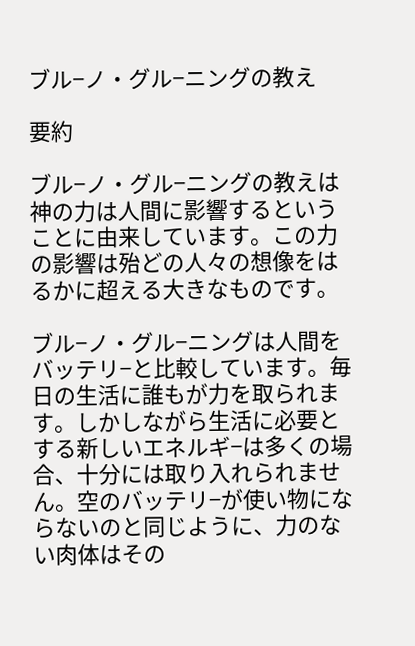ブル−ノ・グル−ニングの教え

要約

ブル−ノ・グル−ニングの教えは神の力は人間に影響するということに由来しています。この力の影響は殆どの人々の想像をはるかに超える大きなものです。

ブル−ノ・グル−ニングは人間をバッテリ−と比較しています。毎日の生活に誰もが力を取られます。しかしながら生活に必要とする新しいエネルギ−は多くの場合、十分には取り入れられません。空のバッテリ−が使い物にならないのと同じように、力のない肉体はその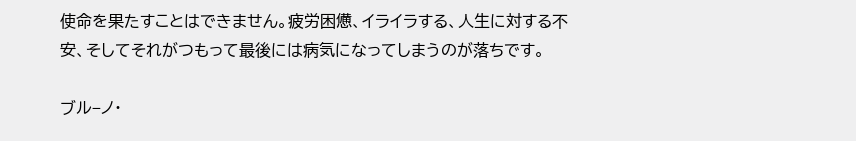使命を果たすことはできません。疲労困憊、イライラする、人生に対する不安、そしてそれがつもって最後には病気になってしまうのが落ちです。

ブル−ノ・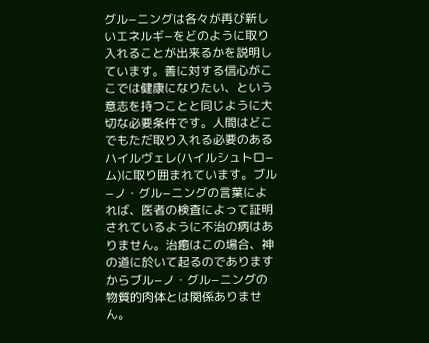グル−ニングは各々が再び新しいエネルギ−をどのように取り入れることが出来るかを説明しています。善に対する信心がここでは健康になりたい、という意志を持つことと同じように大切な必要条件です。人間はどこでもただ取り入れる必要のあるハイルヴェレ(ハイルシュトロ−ム)に取り囲まれています。ブル−ノ・グル−ニングの言葉によれば、医者の検査によって証明されているように不治の病はありません。治癒はこの場合、神の道に於いて起るのでありますからブル−ノ・グル−ニングの物質的肉体とは関係ありません。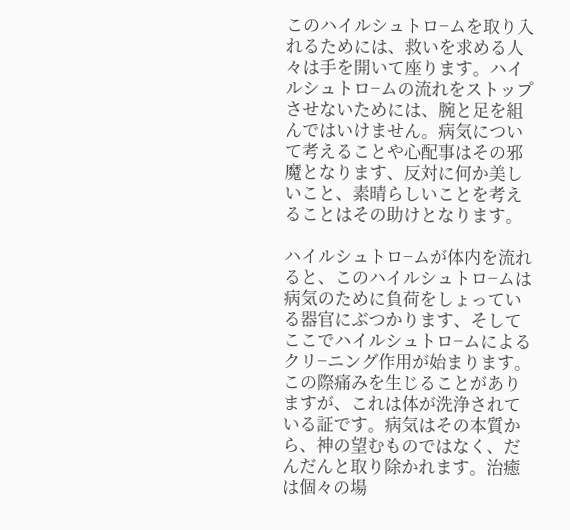このハイルシュトロ−ムを取り入れるためには、救いを求める人々は手を開いて座ります。ハイルシュトロ−ムの流れをストップさせないためには、腕と足を組んではいけません。病気について考えることや心配事はその邪魔となります、反対に何か美しいこと、素晴らしいことを考えることはその助けとなります。

ハイルシュトロ−ムが体内を流れると、このハイルシュトロ−ムは病気のために負荷をしょっている器官にぶつかります、そしてここでハイルシュトロ−ムによるクリ−ニング作用が始まります。この際痛みを生じることがありますが、これは体が洗浄されている証です。病気はその本質から、神の望むものではなく、だんだんと取り除かれます。治癒は個々の場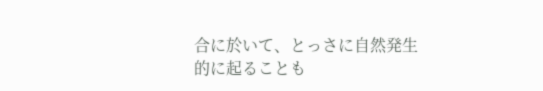合に於いて、とっさに自然発生的に起ることも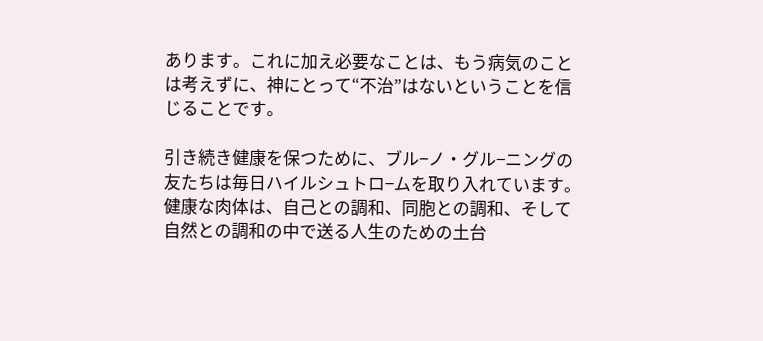あります。これに加え必要なことは、もう病気のことは考えずに、神にとって“不治”はないということを信じることです。

引き続き健康を保つために、ブル−ノ・グル−ニングの友たちは毎日ハイルシュトロ−ムを取り入れています。健康な肉体は、自己との調和、同胞との調和、そして自然との調和の中で送る人生のための土台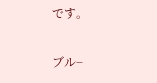です。

ブル−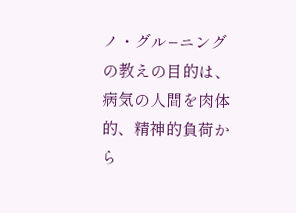ノ・グル−ニングの教えの目的は、病気の人間を肉体的、精神的負荷から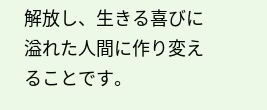解放し、生きる喜びに溢れた人間に作り変えることです。